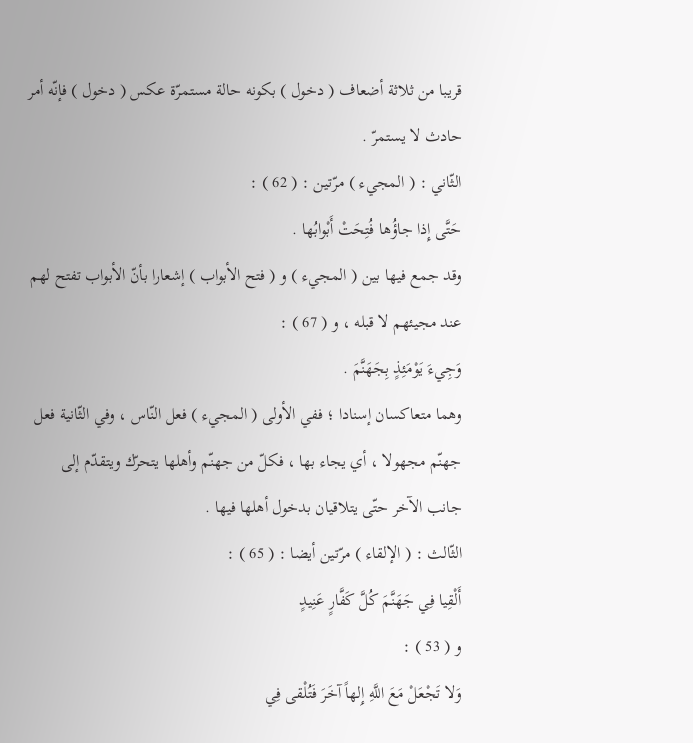قريبا من ثلاثة أضعاف ( دخول ) بكونه حالة مستمرّة عكس ( دخول ) فإنّه أمر حادث لا يستمرّ .
الثّاني : ( المجيء ) مرّتين : ( 62 ) :
حَتَّى إِذا جاؤُها فُتِحَتْ أَبْوابُها .
وقد جمع فيها بين ( المجيء ) و ( فتح الأبواب ) إشعارا بأنّ الأبواب تفتح لهم عند مجيئهم لا قبله ، و ( 67 ) :
وَجِيءَ يَوْمَئِذٍ بِجَهَنَّمَ .
وهما متعاكسان إسنادا ؛ ففي الأولى ( المجيء ) فعل النّاس ، وفي الثّانية فعل جهنّم مجهولا ، أي يجاء بها ، فكلّ من جهنّم وأهلها يتحرّك ويتقدّم إلى جانب الآخر حتّى يتلاقيان بدخول أهلها فيها .
الثّالث : ( الإلقاء ) مرّتين أيضا : ( 65 ) :
أَلْقِيا فِي جَهَنَّمَ كُلَّ كَفَّارٍ عَنِيدٍ
و ( 53 ) :
وَلا تَجْعَلْ مَعَ اللَّهِ إِلهاً آخَرَ فَتُلْقى فِي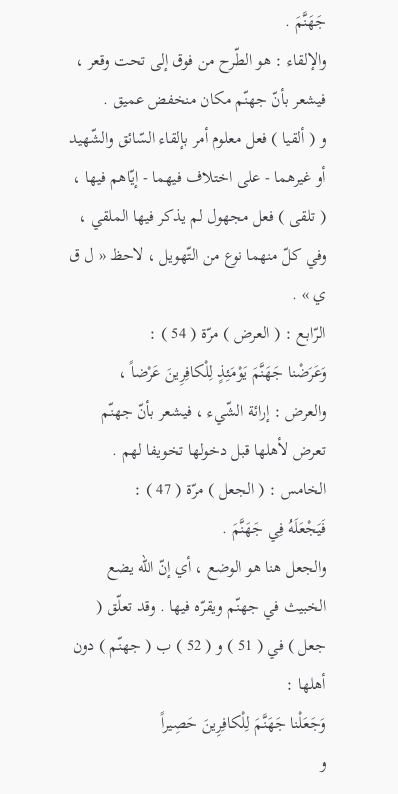جَهَنَّمَ .
والإلقاء : هو الطّرح من فوق إلى تحت وقعر ، فيشعر بأنّ جهنّم مكان منخفض عميق .
و ( ألقيا ) فعل معلوم أمر بإلقاء السّائق والشّهيد أو غيرهما - على اختلاف فيهما - إيّاهم فيها ، ( تلقى ) فعل مجهول لم يذكر فيها الملقي ، وفي كلّ منهما نوع من التّهويل ، لاحظ « ل ق ي » .
الرّابع : ( العرض ) مرّة ( 54 ) :
وَعَرَضْنا جَهَنَّمَ يَوْمَئِذٍ لِلْكافِرِينَ عَرْضاً ،
والعرض : إرائة الشّيء ، فيشعر بأنّ جهنّم تعرض لأهلها قبل دخولها تخويفا لهم .
الخامس : ( الجعل ) مرّة ( 47 ) :
فَيَجْعَلَهُ فِي جَهَنَّمَ .
والجعل هنا هو الوضع ، أي إنّ اللّه يضع الخبيث في جهنّم ويقرّه فيها . وقد تعلّق ( جعل ) في ( 51 ) و ( 52 ) ب ( جهنّم ) دون أهلها :
وَجَعَلْنا جَهَنَّمَ لِلْكافِرِينَ حَصِيراً
و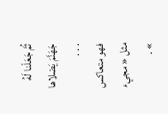ثُمَّ جَعَلْنا لَهُ جَهَنَّمَ يَصْلاها . . .
فهو متعاكس مثل « مجيء » .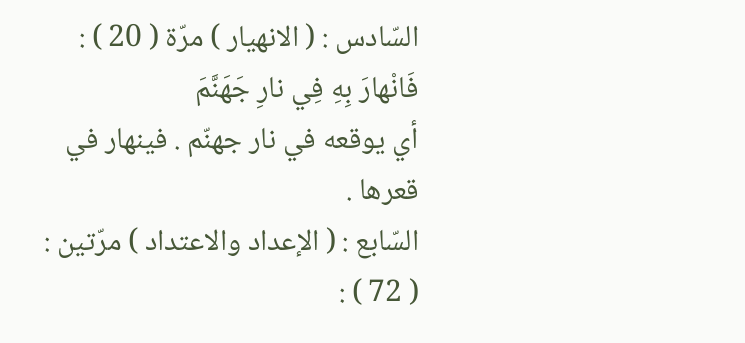السّادس : ( الانهيار ) مرّة ( 20 ) :
فَانْهارَ بِهِ فِي نارِ جَهَنَّمَ
أي يوقعه في نار جهنّم . فينهار في قعرها .
السّابع : ( الإعداد والاعتداد ) مرّتين : ( 72 ) :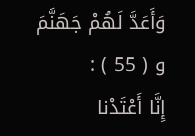وَأَعَدَّ لَهُمْ جَهَنَّمَ
و ( 55 ) :
إِنَّا أَعْتَدْنا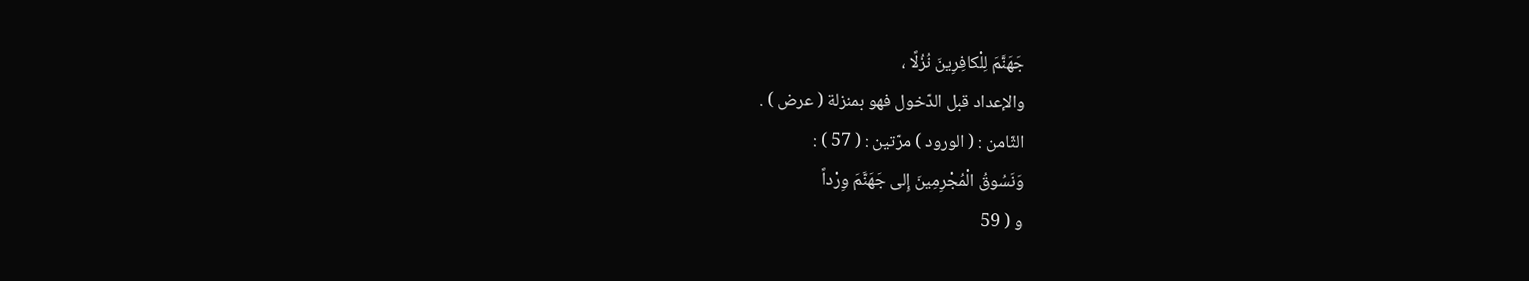جَهَنَّمَ لِلْكافِرِينَ نُزُلًا ،
والإعداد قبل الدّخول فهو بمنزلة ( عرض ) .
الثّامن : ( الورود ) مرّتين : ( 57 ) :
وَنَسُوقُ الْمُجْرِمِينَ إِلى جَهَنَّمَ وِرْداً
و ( 59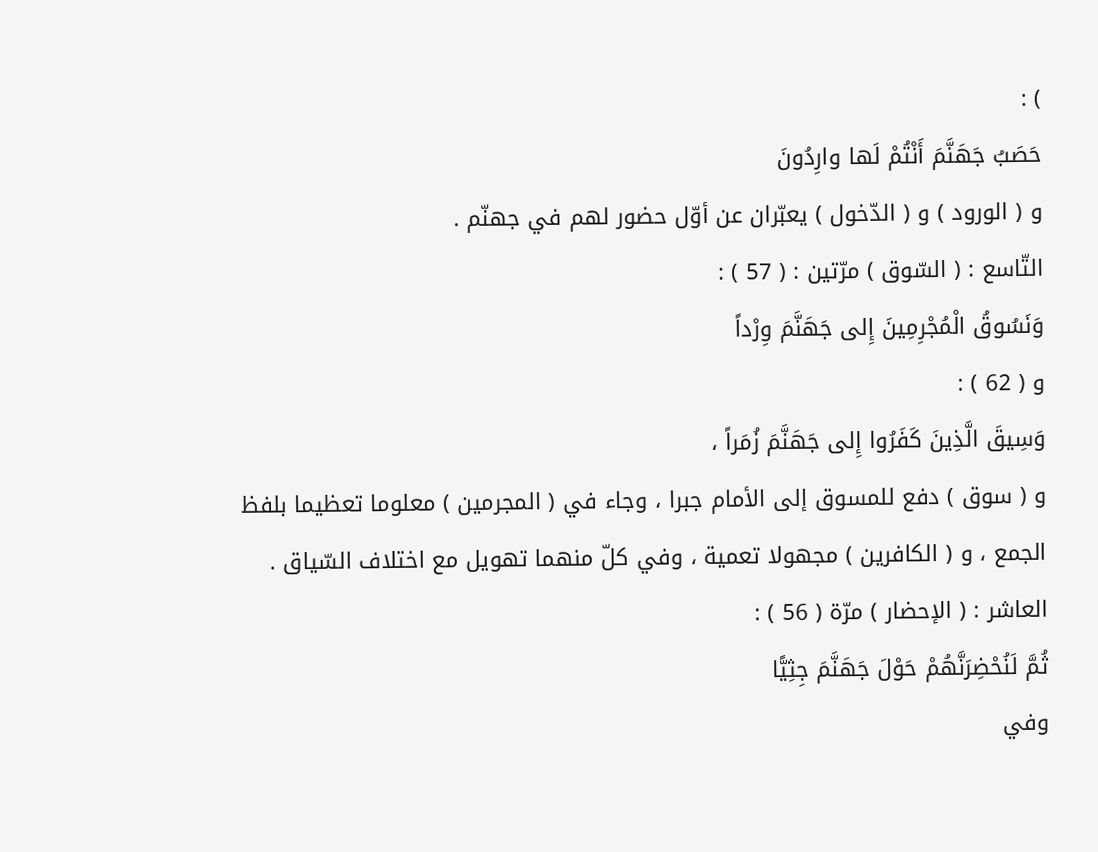) :
حَصَبُ جَهَنَّمَ أَنْتُمْ لَها وارِدُونَ
و ( الورود ) و ( الدّخول ) يعبّران عن أوّل حضور لهم في جهنّم .
التّاسع : ( السّوق ) مرّتين : ( 57 ) :
وَنَسُوقُ الْمُجْرِمِينَ إِلى جَهَنَّمَ وِرْداً
و ( 62 ) :
وَسِيقَ الَّذِينَ كَفَرُوا إِلى جَهَنَّمَ زُمَراً ،
و ( سوق ) دفع للمسوق إلى الأمام جبرا ، وجاء في ( المجرمين ) معلوما تعظيما بلفظ الجمع ، و ( الكافرين ) مجهولا تعمية ، وفي كلّ منهما تهويل مع اختلاف السّياق .
العاشر : ( الإحضار ) مرّة ( 56 ) :
ثُمَّ لَنُحْضِرَنَّهُمْ حَوْلَ جَهَنَّمَ جِثِيًّا
وفي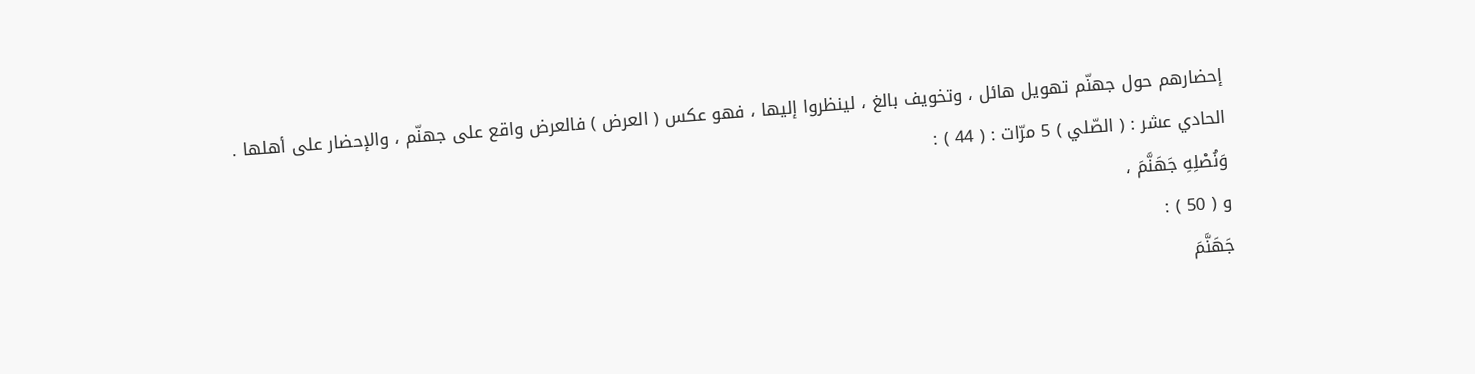إحضارهم حول جهنّم تهويل هائل ، وتخويف بالغ ، لينظروا إليها ، فهو عكس ( العرض ) فالعرض واقع على جهنّم ، والإحضار على أهلها .
الحادي عشر : ( الصّلي ) 5 مرّات : ( 44 ) :
وَنُصْلِهِ جَهَنَّمَ ،
و ( 50 ) :
جَهَنَّمَ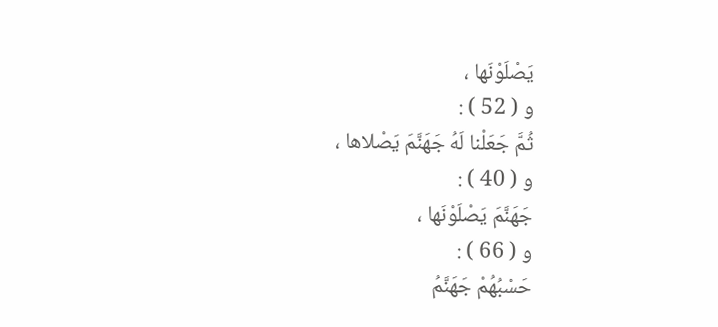يَصْلَوْنَها ،
و ( 52 ) :
ثُمَّ جَعَلْنا لَهُ جَهَنَّمَ يَصْلاها ،
و ( 40 ) :
جَهَنَّمَ يَصْلَوْنَها ،
و ( 66 ) :
حَسْبُهُمْ جَهَنَّمُ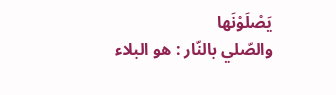يَصْلَوْنَها
والصّلي بالنّار : هو البلاء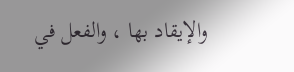والإيقاد بها ، والفعل في